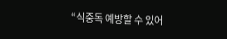“식중독 예방할 수 있어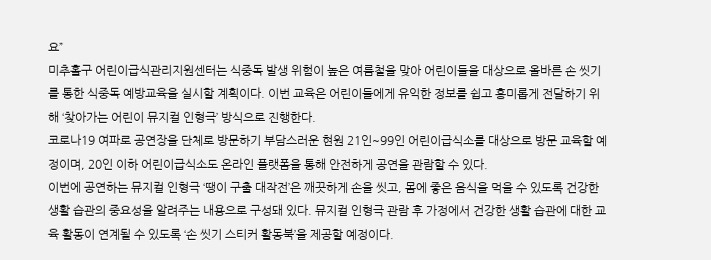요”
미추홀구 어린이급식관리지원센터는 식중독 발생 위험이 높은 여름철을 맞아 어린이들을 대상으로 올바른 손 씻기를 통한 식중독 예방교육을 실시할 계획이다. 이번 교육은 어린이들에게 유익한 정보를 쉽고 흥미롭게 전달하기 위해 ‘찾아가는 어린이 뮤지컬 인형극’ 방식으로 진행한다.
코로나19 여파로 공연장을 단체로 방문하기 부담스러운 현원 21인~99인 어린이급식소를 대상으로 방문 교육할 예정이며, 20인 이하 어린이급식소도 온라인 플랫폼을 통해 안전하게 공연을 관람할 수 있다.
이번에 공연하는 뮤지컬 인형극 ‘땡이 구출 대작전’은 깨끗하게 손을 씻고, 몸에 좋은 음식을 먹을 수 있도록 건강한 생활 습관의 중요성을 알려주는 내용으로 구성돼 있다. 뮤지컬 인형극 관람 후 가정에서 건강한 생활 습관에 대한 교육 활동이 연계될 수 있도록 ‘손 씻기 스티커 활동북’을 제공할 예정이다.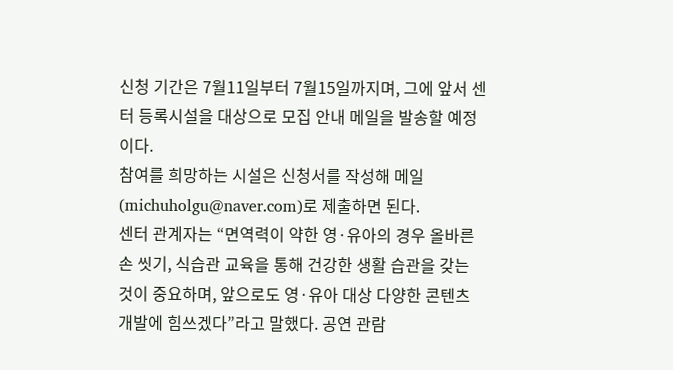신청 기간은 7월11일부터 7월15일까지며, 그에 앞서 센터 등록시설을 대상으로 모집 안내 메일을 발송할 예정이다.
참여를 희망하는 시설은 신청서를 작성해 메일(michuholgu@naver.com)로 제출하면 된다.
센터 관계자는 “면역력이 약한 영·유아의 경우 올바른 손 씻기, 식습관 교육을 통해 건강한 생활 습관을 갖는 것이 중요하며, 앞으로도 영·유아 대상 다양한 콘텐츠 개발에 힘쓰겠다”라고 말했다. 공연 관람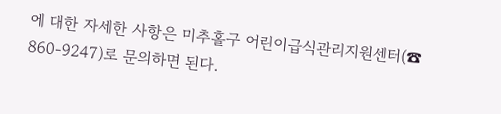에 대한 자세한 사항은 미추홀구 어린이급식관리지원센터(☎ 860-9247)로 문의하면 된다.